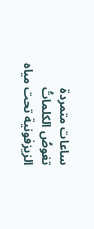ساعات متمردة
تغوصُ الكلماتُ الزيزفونية تحت مياه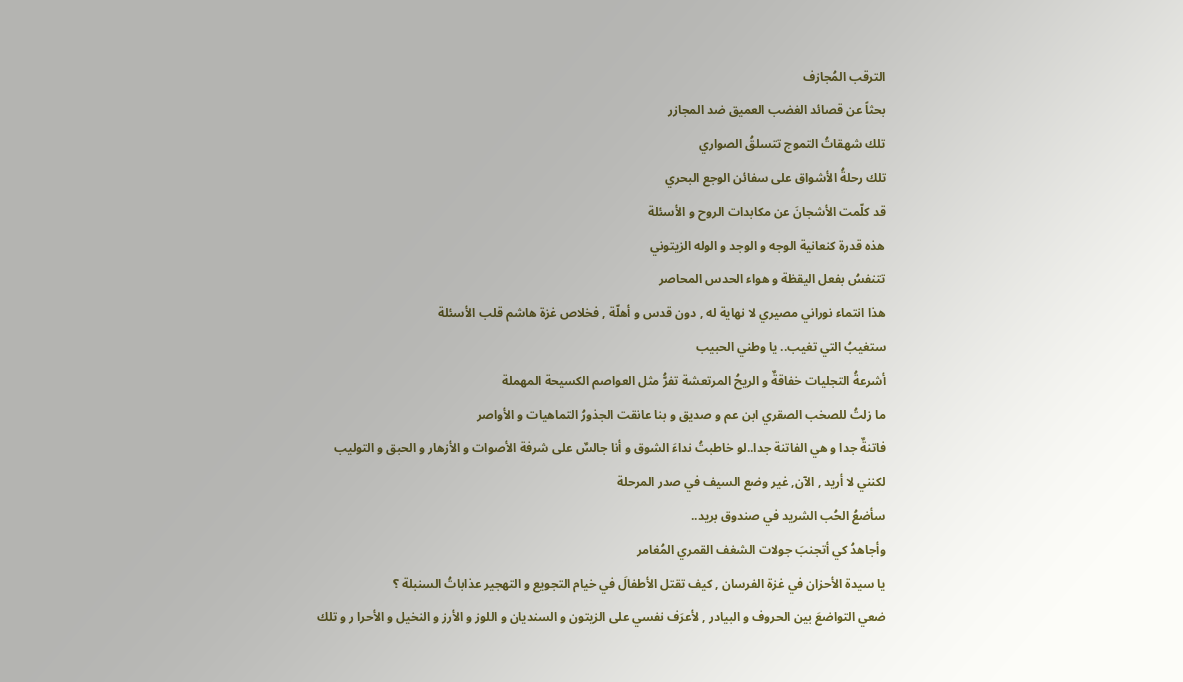الترقب المُجازف
بحثاً عن قصائد الغضب العميق ضد المجازر
تلك شهقاتُ التموج تتسلقُ الصواري
تلك رحلةُ الأشواق على سفائن الوجع البحري
قد كلّمت الأشجانَ عن مكابدات الروح و الأسئلة
هذه قدرة كنعانية الوجه و الوجد و الوله الزيتوني
تتنفسُ بفعل اليقظة و هواء الحدس المحاصر
هذا انتماء نوراني مصيري لا نهاية له , دون قدس و أهلّة , فخلاص غزة هاشم قلب الأسئلة
ستغيبُ التي تغيب.. يا وطني الحبيب
أشرعةُ التجليات خفاقةٌ و الريحُ المرتعشة تفرُّ مثل العواصم الكسيحة المهملة
ما زلتُ للصخب الصقري ابن عم و صديق و بنا عانقت الجذورُ التماهيات و الأواصر
فاتنةٌ جدا و هي الفاتنة جدا..لو خاطبتُ نداءَ الشوق و أنا جالسٌ على شرفة الأصوات و الأزهار و الحبق و التوليب
لكنني لا أريد , الآن, غير وضع السيف في صدر المرحلة
سأضعُ الحُب الشريد في صندوق بريد..
وأجاهدُ كي أتجنبَ جولات الشغف القمري المُغامر
يا سيدة الأحزان في غزة الفرسان , كيف تقتل الأطفالَ في خيام التجويع و التهجير عذاباتُ السنبلة ؟
ضعي التواضعَ بين الحروف و البيادر , لأعرَف نفسي على الزيتون و السنديان و اللوز و الأرز و النخيل و الأحرا ر و تلك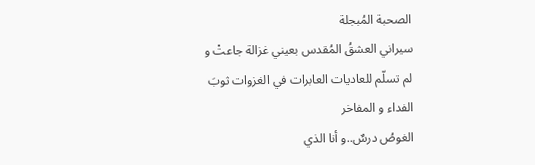الصحبة المُبجلة
سيراني العشقُ المُقدس بعيني غزالة جاعتْ و لم تسلّم للعاديات العابرات في الغزوات ثوبَ الفداء و المفاخر
الغوصُ درسٌ..و أنا الذي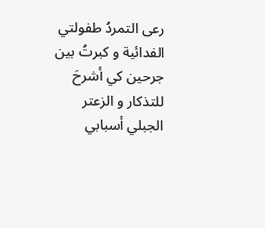رعى التمردُ طفولتي الفدائية و كبرتُ بين جرحين كي أشرحَ للتذكار و الزعتر الجبلي أسبابي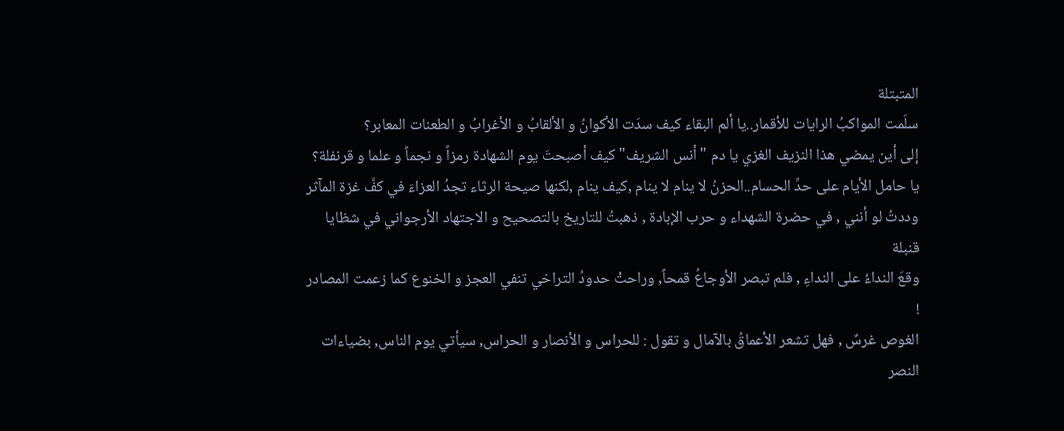المتبتلة
سلَمت المواكبُ الرايات للأقمار..يا ألم البقاء كيف سدَت الأكوانُ و الألقابُ و الأغرابُ و الطعنات المعابر؟
إلى أين يمضي هذا النزيف الغزي يا دم "أنس الشريف" كيف أصبحتَ يوم الشهادة رمزاً و نجماً و علما و قرنفلة؟
يا حامل الأيام على حدِّ الحسام..الحزنُ لا ينام لا ينام ,كيف ينام ,لكنها صيحة الرثاء تجدُ العزاءَ في كفَّ غزة المآثر
وددتُ لو أنني , في حضرة الشهداء و حرب الإبادة , ذهبتُ للتاريخ بالتصحيح و الاجتهاد الأرجواني في شظايا قنبلة
وقعَ النداءُ على النداءِ , فلم تبصر الأوجاعُ قمحاً, وراحتْ حدودُ التراخي تنفي العجز و الخنوع كما زعمت المصادر !
الغوص غرسٌ , فهل تشعر الأعماقُ بالآمال و تقول : للحراس و الأنصار و الحراس, سيأتي يوم الناس, بضياءات النصر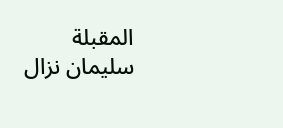المقبلة
سليمان نزال